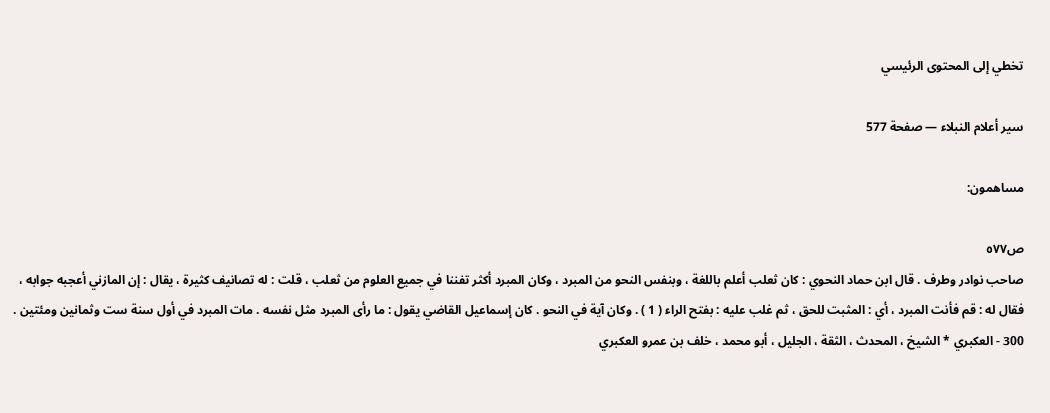تخطي إلى المحتوى الرئيسي

سير أعلام النبلاء — صفحة 577

مساهمون:

ص٥٧٧
صاحب نوادر وطرف . قال ابن حماد النحوي : كان ثعلب أعلم باللغة ، وبنفس النحو من المبرد ، وكان المبرد أكثر تفننا في جميع العلوم من ثعلب ، قلت : له تصانيف كثيرة ، يقال : إن المازني أعجبه جوابه ، فقال له : قم فأنت المبرد ، أي : المثبت للحق ، ثم غلب عليه : بفتح الراء ( 1 ) . وكان آية في النحو . كان إسماعيل القاضي يقول : ما رأى المبرد مثل نفسه . مات المبرد في أول سنة ست وثمانين ومئتين . 300 - العكبري * الشيخ ، المحدث ، الثقة ، الجليل ، أبو محمد ، خلف بن عمرو العكبري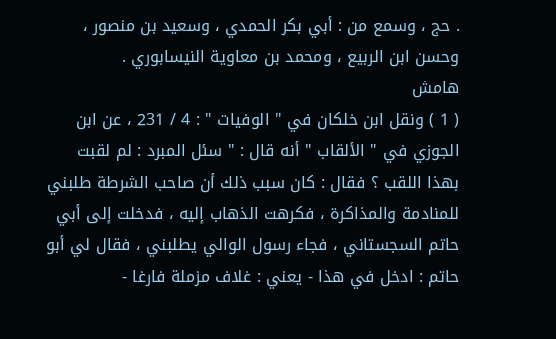. حج ، وسمع من : أبي بكر الحمدي ، وسعيد بن منصور ، وحسن ابن الربيع ، ومحمد بن معاوية النيسابوري .
هامش
( 1 ) ونقل ابن خلكان في " الوفيات " : 4 / 231 ، عن ابن الجوزي في " الألقاب " أنه قال : " سئل المبرد : لم لقبت بهذا اللقب ؟ فقال : كان سبب ذلك أن صاحب الشرطة طلبني للمنادمة والمذاكرة ، فكرهت الذهاب إليه ، فدخلت إلى أبي حاتم السجستاني ، فجاء رسول الوالي يطلبني ، فقال لي أبو حاتم : ادخل في هذا - يعني : غلاف مزملة فارغا -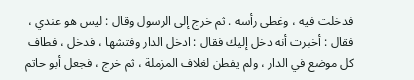فدخلت فيه ، وغطى رأسه . ثم خرج إلى الرسول وقال : ليس هو عندي ، فقال : أخبرت أنه دخل إليك فقال : ادخل الدار وفتشها ، فدخل ، فطاف كل موضع في الدار ، ولم يفطن لغلاف المزملة ، ثم خرج ، فجعل أبو حاتم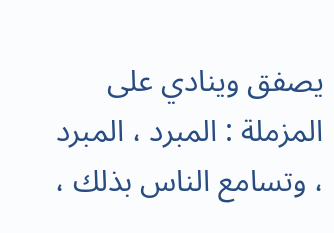يصفق وينادي على المزملة : المبرد ، المبرد ، وتسامع الناس بذلك ،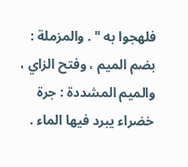فلهجوا به " . والمزملة : بضم الميم ، وفتح الزاي ، والميم المشددة : جرة خضراء يبرد فيها الماء .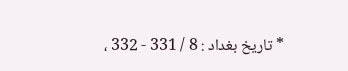* تاريخ بغداد : 8 / 331 - 332 ،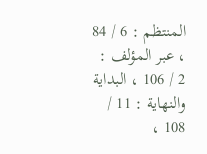المنتظم : 6 / 84 ، عبر المؤلف : 2 / 106 ، البداية والنهاية : 11 / 108 ،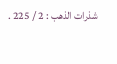شذرات الذهب : 2 / 225 .